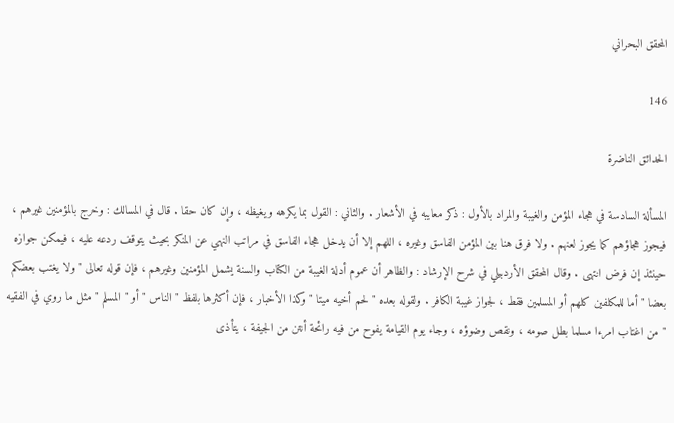المحقق البحراني

146

الحدائق الناضرة

المسألة السادسة في هجاء المؤمن والغيبة والمراد بالأول : ذكر معايبه في الأشعار . والثاني : القول بما يكرهه ويغيظه ، وإن كان حقا . قال في المسالك : وخرج بالمؤمنين غيرهم ، فيجوز هجاؤهم كما يجوز لعنهم . ولا فرق هنا بين المؤمن الفاسق وغيره ، اللهم إلا أن يدخل هجاء الفاسق في مراتب النهي عن المنكر بحيث يتوقف ردعه عليه ، فيمكن جوازه حينئذ إن فرض انتهى . وقال المحقق الأردبيلي في شرح الإرشاد : والظاهر أن عموم أدلة الغيبة من الكتاب والسنة يشمل المؤمنين وغيرهم ، فإن قوله تعالى " ولا يغتب بعضكم بعضا " أما للمكلفين كلهم أو المسلمين فقط ، لجواز غيبة الكافر . ولقوله بعده " لحم أخيه ميتا " وكذا الأخبار ، فإن أكثرها بلفظ " الناس " أو " المسلم " مثل ما روي في الفقيه " من اغتاب امرءا مسلما بطل صومه ، ونقص وضوؤه ، وجاء يوم القيامة يفوح من فيه رائحة أنتن من الجيفة ، يتأذى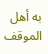به أهل الموقف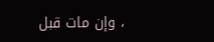، وإن مات قبل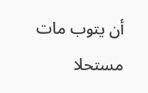أن يتوب مات مستحلا